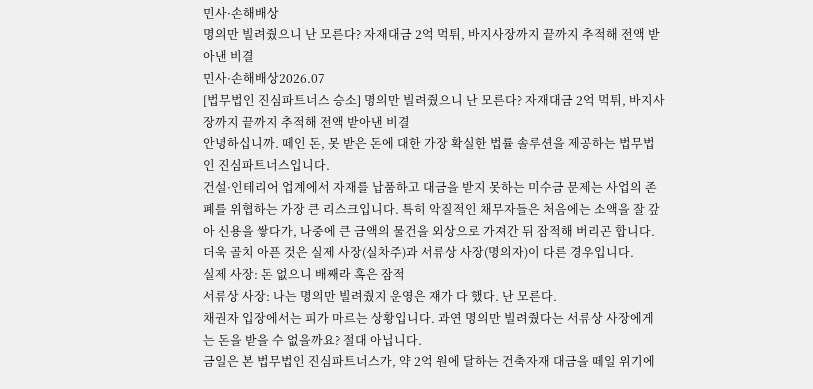민사·손해배상
명의만 빌려줬으니 난 모른다? 자재대금 2억 먹튀, 바지사장까지 끝까지 추적해 전액 받아낸 비결
민사·손해배상2026.07
[법무법인 진심파트너스 승소] 명의만 빌려줬으니 난 모른다? 자재대금 2억 먹튀, 바지사장까지 끝까지 추적해 전액 받아낸 비결
안녕하십니까. 떼인 돈, 못 받은 돈에 대한 가장 확실한 법률 솔루션을 제공하는 법무법인 진심파트너스입니다.
건설·인테리어 업계에서 자재를 납품하고 대금을 받지 못하는 미수금 문제는 사업의 존폐를 위협하는 가장 큰 리스크입니다. 특히 악질적인 채무자들은 처음에는 소액을 잘 갚아 신용을 쌓다가, 나중에 큰 금액의 물건을 외상으로 가져간 뒤 잠적해 버리곤 합니다.
더욱 골치 아픈 것은 실제 사장(실차주)과 서류상 사장(명의자)이 다른 경우입니다.
실제 사장: 돈 없으니 배째라 혹은 잠적
서류상 사장: 나는 명의만 빌려줬지 운영은 쟤가 다 했다. 난 모른다.
채권자 입장에서는 피가 마르는 상황입니다. 과연 명의만 빌려줬다는 서류상 사장에게는 돈을 받을 수 없을까요? 절대 아닙니다.
금일은 본 법무법인 진심파트너스가, 약 2억 원에 달하는 건축자재 대금을 떼일 위기에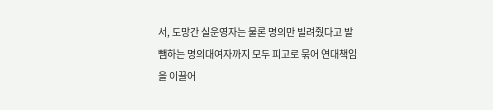서, 도망간 실운영자는 물론 명의만 빌려줬다고 발뺌하는 명의대여자까지 모두 피고로 묶어 연대책임을 이끌어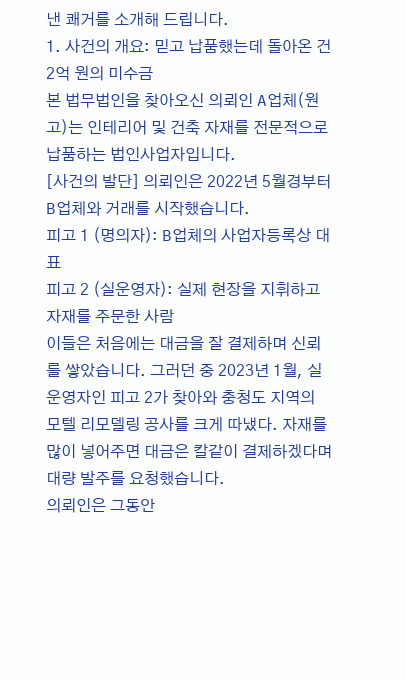낸 쾌거를 소개해 드립니다.
1. 사건의 개요: 믿고 납품했는데 돌아온 건 2억 원의 미수금
본 법무법인을 찾아오신 의뢰인 A업체(원고)는 인테리어 및 건축 자재를 전문적으로 납품하는 법인사업자입니다.
[사건의 발단] 의뢰인은 2022년 5월경부터 B업체와 거래를 시작했습니다.
피고 1 (명의자): B업체의 사업자등록상 대표
피고 2 (실운영자): 실제 현장을 지휘하고 자재를 주문한 사람
이들은 처음에는 대금을 잘 결제하며 신뢰를 쌓았습니다. 그러던 중 2023년 1월, 실운영자인 피고 2가 찾아와 충청도 지역의 모텔 리모델링 공사를 크게 따냈다. 자재를 많이 넣어주면 대금은 칼같이 결제하겠다며 대량 발주를 요청했습니다.
의뢰인은 그동안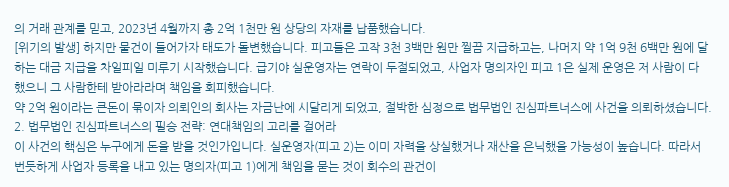의 거래 관계를 믿고, 2023년 4월까지 총 2억 1천만 원 상당의 자재를 납품했습니다.
[위기의 발생] 하지만 물건이 들어가자 태도가 돌변했습니다. 피고들은 고작 3천 3백만 원만 찔끔 지급하고는, 나머지 약 1억 9천 6백만 원에 달하는 대금 지급을 차일피일 미루기 시작했습니다. 급기야 실운영자는 연락이 두절되었고, 사업자 명의자인 피고 1은 실제 운영은 저 사람이 다 했으니 그 사람한테 받아라라며 책임을 회피했습니다.
약 2억 원이라는 큰돈이 묶이자 의뢰인의 회사는 자금난에 시달리게 되었고, 절박한 심정으로 법무법인 진심파트너스에 사건을 의뢰하셨습니다.
2. 법무법인 진심파트너스의 필승 전략: 연대책임의 고리를 걸어라
이 사건의 핵심은 누구에게 돈을 받을 것인가입니다. 실운영자(피고 2)는 이미 자력을 상실했거나 재산을 은닉했을 가능성이 높습니다. 따라서 번듯하게 사업자 등록을 내고 있는 명의자(피고 1)에게 책임을 묻는 것이 회수의 관건이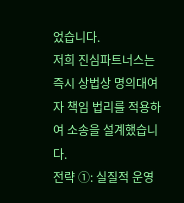었습니다.
저희 진심파트너스는 즉시 상법상 명의대여자 책임 법리를 적용하여 소송을 설계했습니다.
전략 ①: 실질적 운영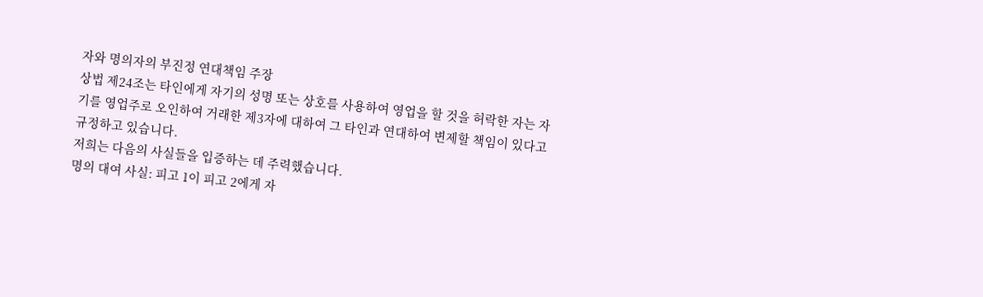자와 명의자의 부진정 연대책임 주장
상법 제24조는 타인에게 자기의 성명 또는 상호를 사용하여 영업을 할 것을 허락한 자는 자기를 영업주로 오인하여 거래한 제3자에 대하여 그 타인과 연대하여 변제할 책임이 있다고 규정하고 있습니다.
저희는 다음의 사실들을 입증하는 데 주력했습니다.
명의 대여 사실: 피고 1이 피고 2에게 자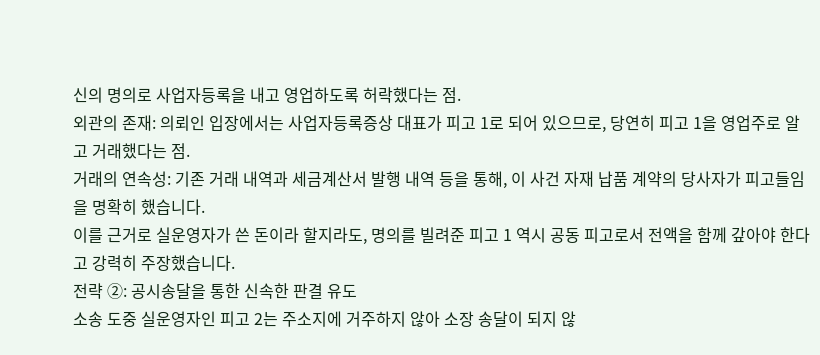신의 명의로 사업자등록을 내고 영업하도록 허락했다는 점.
외관의 존재: 의뢰인 입장에서는 사업자등록증상 대표가 피고 1로 되어 있으므로, 당연히 피고 1을 영업주로 알고 거래했다는 점.
거래의 연속성: 기존 거래 내역과 세금계산서 발행 내역 등을 통해, 이 사건 자재 납품 계약의 당사자가 피고들임을 명확히 했습니다.
이를 근거로 실운영자가 쓴 돈이라 할지라도, 명의를 빌려준 피고 1 역시 공동 피고로서 전액을 함께 갚아야 한다고 강력히 주장했습니다.
전략 ②: 공시송달을 통한 신속한 판결 유도
소송 도중 실운영자인 피고 2는 주소지에 거주하지 않아 소장 송달이 되지 않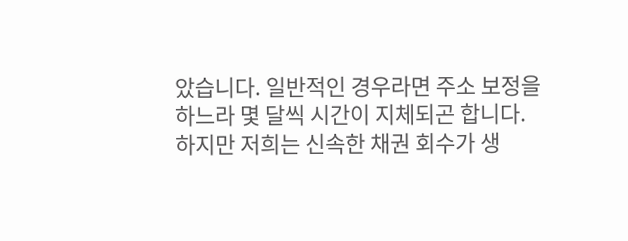았습니다. 일반적인 경우라면 주소 보정을 하느라 몇 달씩 시간이 지체되곤 합니다.
하지만 저희는 신속한 채권 회수가 생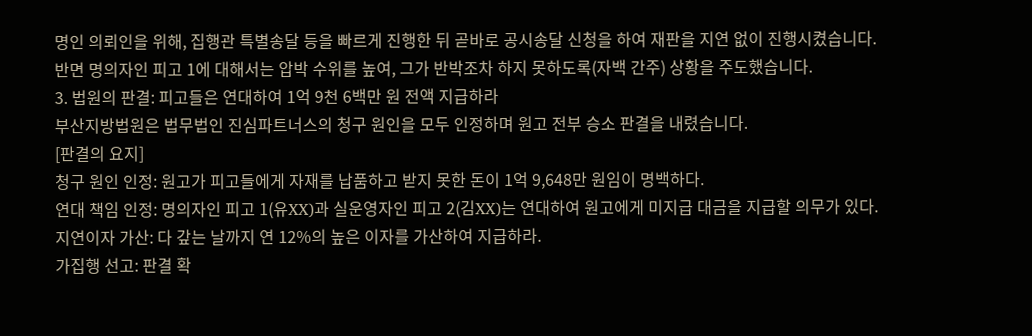명인 의뢰인을 위해, 집행관 특별송달 등을 빠르게 진행한 뒤 곧바로 공시송달 신청을 하여 재판을 지연 없이 진행시켰습니다. 반면 명의자인 피고 1에 대해서는 압박 수위를 높여, 그가 반박조차 하지 못하도록(자백 간주) 상황을 주도했습니다.
3. 법원의 판결: 피고들은 연대하여 1억 9천 6백만 원 전액 지급하라
부산지방법원은 법무법인 진심파트너스의 청구 원인을 모두 인정하며 원고 전부 승소 판결을 내렸습니다.
[판결의 요지]
청구 원인 인정: 원고가 피고들에게 자재를 납품하고 받지 못한 돈이 1억 9,648만 원임이 명백하다.
연대 책임 인정: 명의자인 피고 1(유XX)과 실운영자인 피고 2(김XX)는 연대하여 원고에게 미지급 대금을 지급할 의무가 있다.
지연이자 가산: 다 갚는 날까지 연 12%의 높은 이자를 가산하여 지급하라.
가집행 선고: 판결 확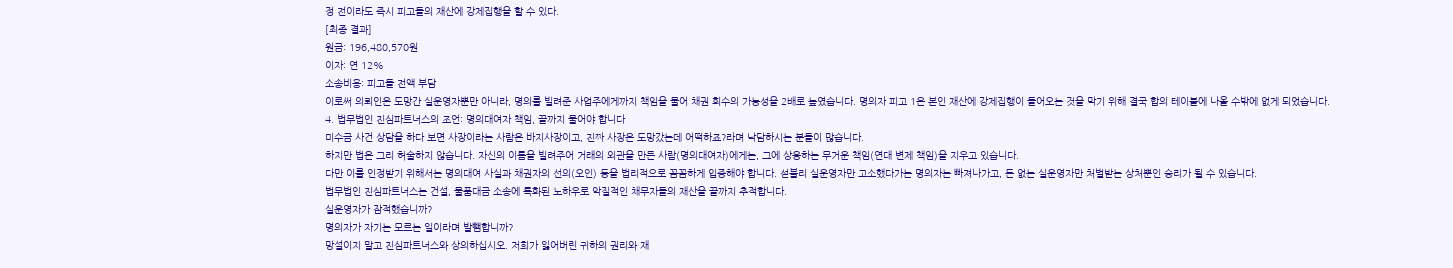정 전이라도 즉시 피고들의 재산에 강제집행을 할 수 있다.
[최종 결과]
원금: 196,480,570원
이자: 연 12%
소송비용: 피고들 전액 부담
이로써 의뢰인은 도망간 실운영자뿐만 아니라, 명의를 빌려준 사업주에게까지 책임을 물어 채권 회수의 가능성을 2배로 높였습니다. 명의자 피고 1은 본인 재산에 강제집행이 들어오는 것을 막기 위해 결국 합의 테이블에 나올 수밖에 없게 되었습니다.
4. 법무법인 진심파트너스의 조언: 명의대여자 책임, 끝까지 물어야 합니다
미수금 사건 상담을 하다 보면 사장이라는 사람은 바지사장이고, 진짜 사장은 도망갔는데 어떡하죠?라며 낙담하시는 분들이 많습니다.
하지만 법은 그리 허술하지 않습니다. 자신의 이름을 빌려주어 거래의 외관을 만든 사람(명의대여자)에게는, 그에 상응하는 무거운 책임(연대 변제 책임)을 지우고 있습니다.
다만 이를 인정받기 위해서는 명의대여 사실과 채권자의 선의(오인) 등을 법리적으로 꼼꼼하게 입증해야 합니다. 섣불리 실운영자만 고소했다가는 명의자는 빠져나가고, 돈 없는 실운영자만 처벌받는 상처뿐인 승리가 될 수 있습니다.
법무법인 진심파트너스는 건설, 물품대금 소송에 특화된 노하우로 악질적인 채무자들의 재산을 끝까지 추적합니다.
실운영자가 잠적했습니까?
명의자가 자기는 모르는 일이라며 발뺌합니까?
망설이지 말고 진심파트너스와 상의하십시오. 저희가 잃어버린 귀하의 권리와 재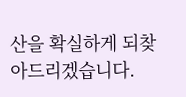산을 확실하게 되찾아드리겠습니다.